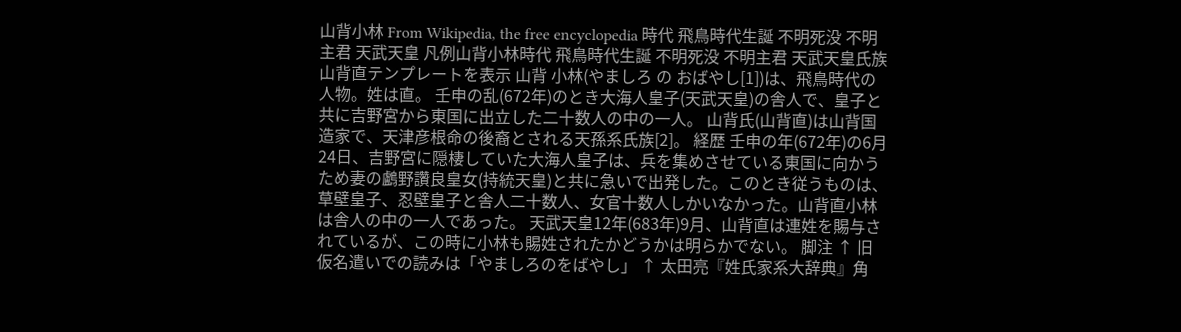山背小林 From Wikipedia, the free encyclopedia 時代 飛鳥時代生誕 不明死没 不明主君 天武天皇 凡例山背小林時代 飛鳥時代生誕 不明死没 不明主君 天武天皇氏族 山背直テンプレートを表示 山背 小林(やましろ の おばやし[1])は、飛鳥時代の人物。姓は直。 壬申の乱(672年)のとき大海人皇子(天武天皇)の舎人で、皇子と共に吉野宮から東国に出立した二十数人の中の一人。 山背氏(山背直)は山背国造家で、天津彦根命の後裔とされる天孫系氏族[2]。 経歴 壬申の年(672年)の6月24日、吉野宮に隠棲していた大海人皇子は、兵を集めさせている東国に向かうため妻の鸕野讚良皇女(持統天皇)と共に急いで出発した。このとき従うものは、草壁皇子、忍壁皇子と舎人二十数人、女官十数人しかいなかった。山背直小林は舎人の中の一人であった。 天武天皇12年(683年)9月、山背直は連姓を賜与されているが、この時に小林も賜姓されたかどうかは明らかでない。 脚注 ↑ 旧仮名遣いでの読みは「やましろのをばやし」 ↑ 太田亮『姓氏家系大辞典』角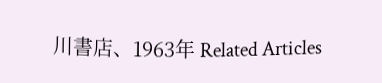川書店、1963年 Related Articles